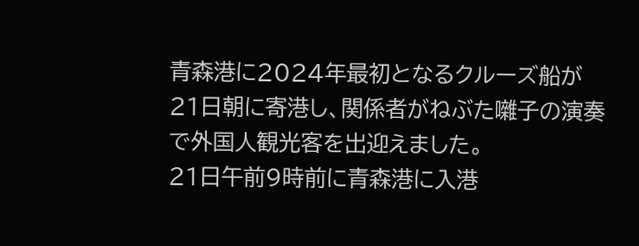青森港に2024年最初となるクルーズ船が21日朝に寄港し、関係者がねぶた囃子の演奏で外国人観光客を出迎えました。
21日午前9時前に青森港に入港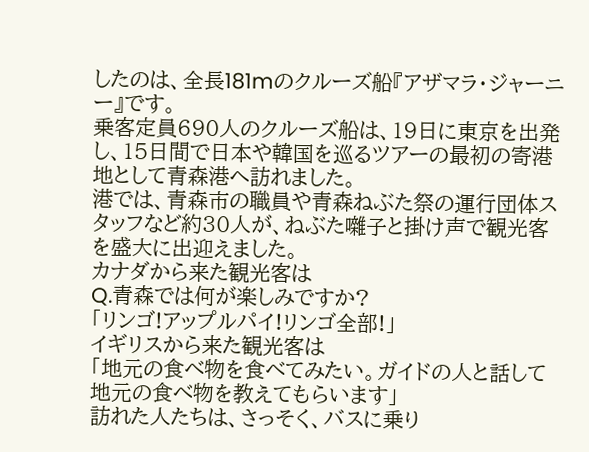したのは、全長181mのクルーズ船『アザマラ・ジャーニー』です。
乗客定員690人のクルーズ船は、19日に東京を出発し、15日間で日本や韓国を巡るツアーの最初の寄港地として青森港へ訪れました。
港では、青森市の職員や青森ねぶた祭の運行団体スタッフなど約30人が、ねぶた囃子と掛け声で観光客を盛大に出迎えました。
カナダから来た観光客は
Q.青森では何が楽しみですか?
「リンゴ!アップルパイ!リンゴ全部!」
イギリスから来た観光客は
「地元の食べ物を食べてみたい。ガイドの人と話して地元の食べ物を教えてもらいます」
訪れた人たちは、さっそく、バスに乗り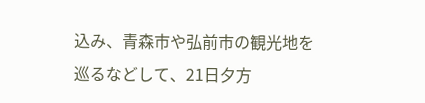込み、青森市や弘前市の観光地を巡るなどして、21日夕方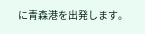に青森港を出発します。